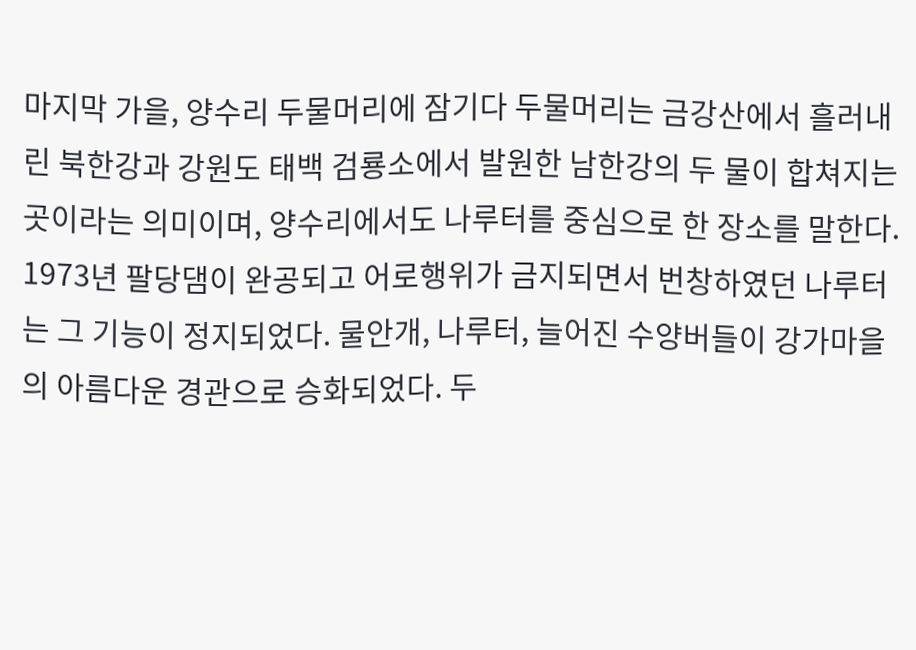마지막 가을, 양수리 두물머리에 잠기다 두물머리는 금강산에서 흘러내린 북한강과 강원도 태백 검룡소에서 발원한 남한강의 두 물이 합쳐지는 곳이라는 의미이며, 양수리에서도 나루터를 중심으로 한 장소를 말한다. 1973년 팔당댐이 완공되고 어로행위가 금지되면서 번창하였던 나루터는 그 기능이 정지되었다. 물안개, 나루터, 늘어진 수양버들이 강가마을의 아름다운 경관으로 승화되었다. 두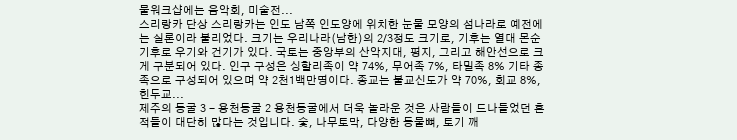물워크샵에는 음악회, 미술전...
스리랑카 단상 스리랑카는 인도 남쪽 인도양에 위치한 눈물 모양의 섬나라로 예전에는 실론이라 불리었다. 크기는 우리나라(남한)의 2/3정도 크기로, 기후는 열대 몬순기후로 우기와 건기가 있다. 국토는 중앙부의 산악지대, 평지, 그리고 해안선으로 크게 구분되어 있다. 인구 구성은 싱할리족이 약 74%, 무어족 7%, 타밀족 8% 기타 종족으로 구성되어 있으며 약 2천1백만명이다. 종교는 불교신도가 약 70%, 회교 8%, 힌두교...
제주의 동굴 3 - 용천동굴 2 용천동굴에서 더욱 놀라운 것은 사람들이 드나들었던 흔적들이 대단히 많다는 것입니다. 숯, 나무토막, 다양한 동물뼈, 토기 깨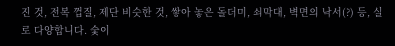진 것, 전복 껍질, 제단 비슷한 것, 쌓아 놓은 돌더미, 쇠막대, 벽면의 낙서(?) 등, 실로 다양합니다. 숯이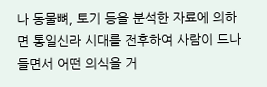나 동물뼈, 토기 등을 분석한 자료에 의하면 통일신라 시대를 전후하여 사람이 드나들면서 어떤 의식을 거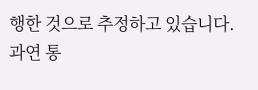행한 것으로 추정하고 있습니다. 과연 통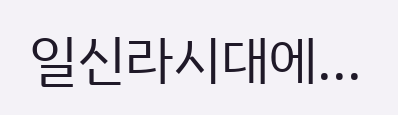일신라시대에...